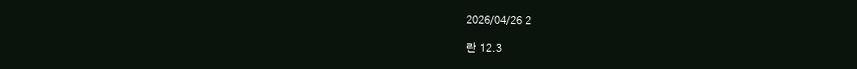2026/04/26 2

란 12.3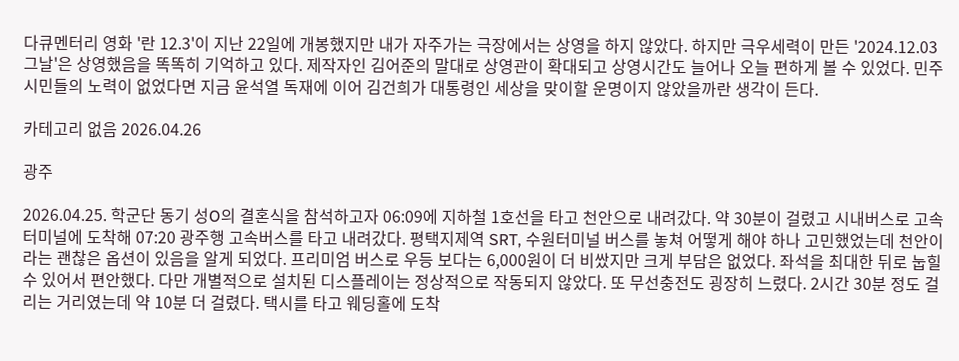다큐멘터리 영화 '란 12.3'이 지난 22일에 개봉했지만 내가 자주가는 극장에서는 상영을 하지 않았다. 하지만 극우세력이 만든 '2024.12.03 그날'은 상영했음을 똑똑히 기억하고 있다. 제작자인 김어준의 말대로 상영관이 확대되고 상영시간도 늘어나 오늘 편하게 볼 수 있었다. 민주시민들의 노력이 없었다면 지금 윤석열 독재에 이어 김건희가 대통령인 세상을 맞이할 운명이지 않았을까란 생각이 든다.

카테고리 없음 2026.04.26

광주

2026.04.25. 학군단 동기 성O의 결혼식을 참석하고자 06:09에 지하철 1호선을 타고 천안으로 내려갔다. 약 30분이 걸렸고 시내버스로 고속터미널에 도착해 07:20 광주행 고속버스를 타고 내려갔다. 평택지제역 SRT, 수원터미널 버스를 놓쳐 어떻게 해야 하나 고민했었는데 천안이라는 괜찮은 옵션이 있음을 알게 되었다. 프리미엄 버스로 우등 보다는 6,000원이 더 비쌌지만 크게 부담은 없었다. 좌석을 최대한 뒤로 눕힐 수 있어서 편안했다. 다만 개별적으로 설치된 디스플레이는 정상적으로 작동되지 않았다. 또 무선충전도 굉장히 느렸다. 2시간 30분 정도 걸리는 거리였는데 약 10분 더 걸렸다. 택시를 타고 웨딩홀에 도착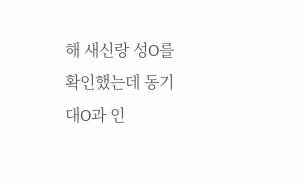해 새신랑 성O를 확인했는데 동기 대O과 인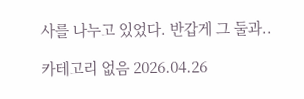사를 나누고 있었다. 반갑게 그 둘과..

카테고리 없음 2026.04.26